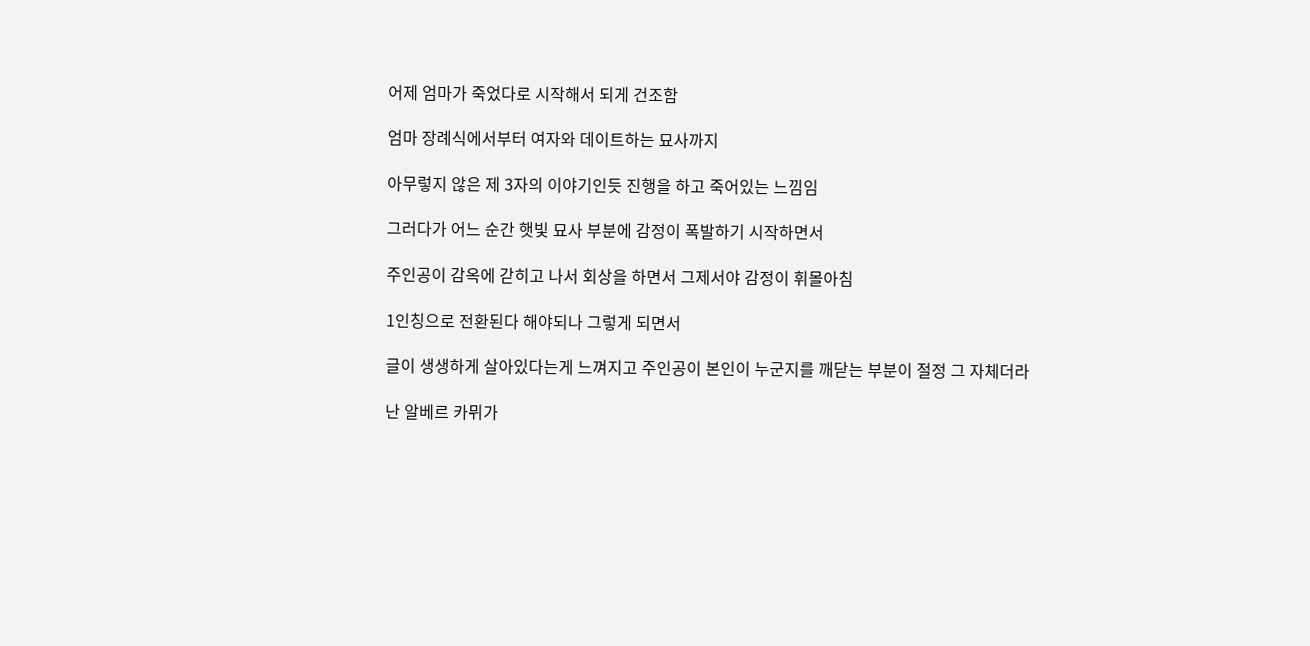어제 엄마가 죽었다로 시작해서 되게 건조함

엄마 장례식에서부터 여자와 데이트하는 묘사까지

아무렇지 않은 제 3자의 이야기인듯 진행을 하고 죽어있는 느낌임

그러다가 어느 순간 햇빛 묘사 부분에 감정이 폭발하기 시작하면서

주인공이 감옥에 갇히고 나서 회상을 하면서 그제서야 감정이 휘몰아침

1인칭으로 전환된다 해야되나 그렇게 되면서

글이 생생하게 살아있다는게 느껴지고 주인공이 본인이 누군지를 깨닫는 부분이 절정 그 자체더라

난 알베르 카뮈가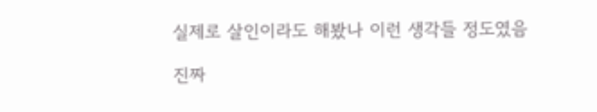실제로 살인이라도 해봤나 이런 생각들 정도였음

진짜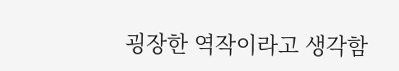굉장한 역작이라고 생각함